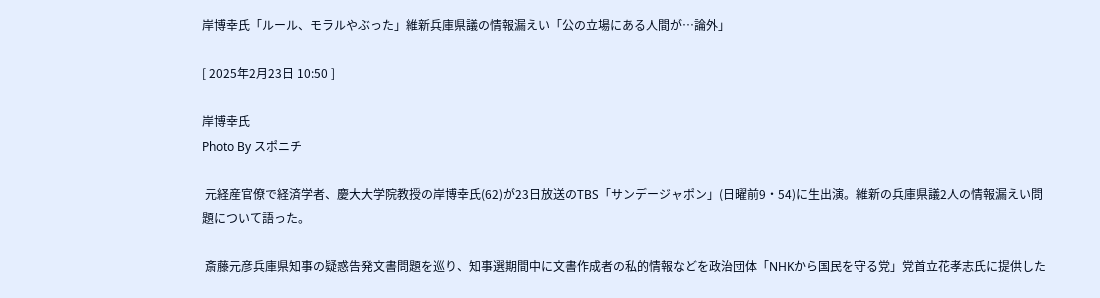岸博幸氏「ルール、モラルやぶった」維新兵庫県議の情報漏えい「公の立場にある人間が…論外」

[ 2025年2月23日 10:50 ]

岸博幸氏
Photo By スポニチ

 元経産官僚で経済学者、慶大大学院教授の岸博幸氏(62)が23日放送のTBS「サンデージャポン」(日曜前9・54)に生出演。維新の兵庫県議2人の情報漏えい問題について語った。

 斎藤元彦兵庫県知事の疑惑告発文書問題を巡り、知事選期間中に文書作成者の私的情報などを政治団体「NHKから国民を守る党」党首立花孝志氏に提供した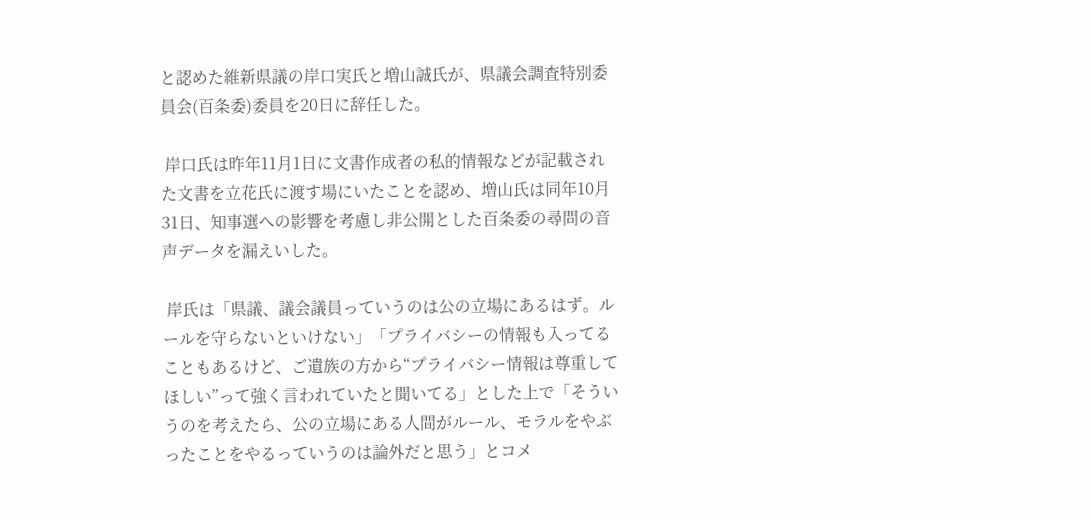と認めた維新県議の岸口実氏と増山誠氏が、県議会調査特別委員会(百条委)委員を20日に辞任した。

 岸口氏は昨年11月1日に文書作成者の私的情報などが記載された文書を立花氏に渡す場にいたことを認め、増山氏は同年10月31日、知事選への影響を考慮し非公開とした百条委の尋問の音声データを漏えいした。

 岸氏は「県議、議会議員っていうのは公の立場にあるはず。ルールを守らないといけない」「プライバシーの情報も入ってることもあるけど、ご遺族の方から“プライバシー情報は尊重してほしい”って強く言われていたと聞いてる」とした上で「そういうのを考えたら、公の立場にある人間がルール、モラルをやぶったことをやるっていうのは論外だと思う」とコメ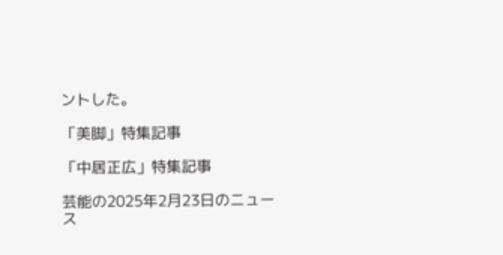ントした。

「美脚」特集記事

「中居正広」特集記事

芸能の2025年2月23日のニュース